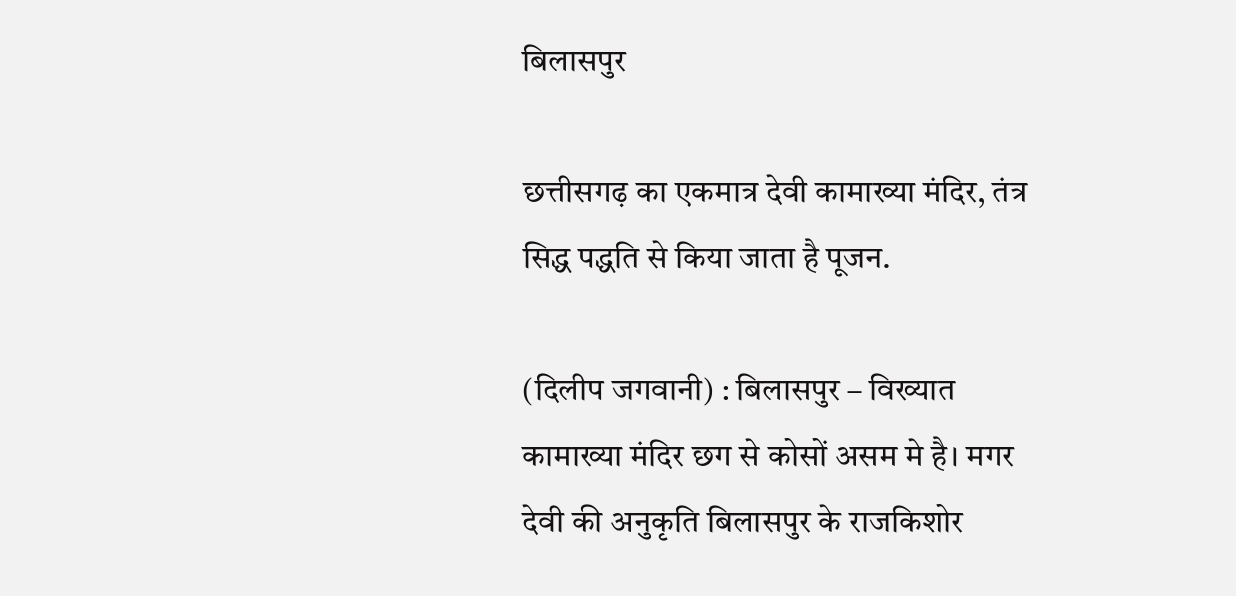बिलासपुर

छत्तीसगढ़ का एकमात्र देवी कामाख्या मंदिर, तंत्र सिद्ध पद्धति से किया जाता है पूजन.

(दिलीप जगवानी) : बिलासपुर – विख्यात कामाख्या मंदिर छग से कोसों असम मे है। मगर देवी की अनुकृति बिलासपुर के राजकिशोर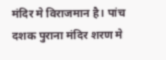मंदिर मे विराजमान है। पांच दशक पुराना मंदिर शरण मे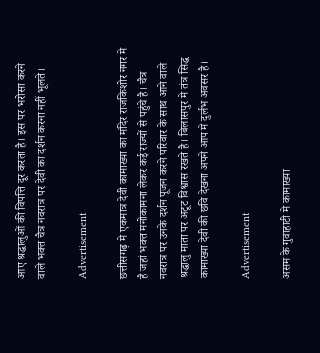आए श्रद्धालुओं की विपत्ति दूर करता है। इस पर भरोसा करने वाले भक्त चैत्र नवरात्र पर देवी का दर्शन करना नहीं भूलते।

Advertisement

छत्तीसगढ़ मे एकमात्र देवी कामाख्या का मंदिर राजकिशोर नगर मे है जहां भक्त मनोकामना लेकर कई राज्यों से पहुंचे है। चैत्र नवरात्र पर उनके दर्शन पूजन करने परिवार के साथ आने वाले श्रद्धालु माता पर अटूट विश्वास रखते है। बिलासपुर मे तंत्र सिद्ध कामाख्या देवी की छवि देखना अपने आप मे दुर्लभ अवसर है।

Advertisement

असम के गुवाहाटी मे कामाख्या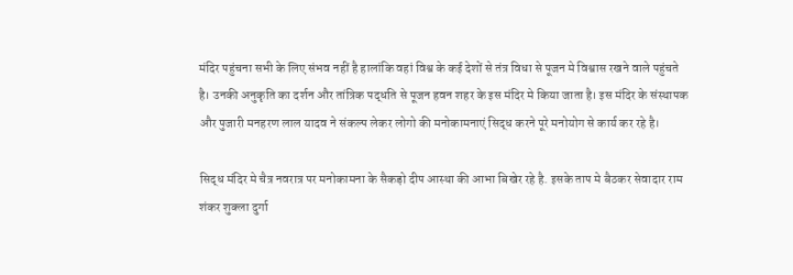मंदिर पहुंचना सभी के लिए संभव नहीं है हालांकि वहां विश्व के कई देशों से तंत्र विधा से पूजन मे विश्वास रखने वाले पहुंचते है। उनकी अनुकृति का दर्शन और तांत्रिक पद्धति से पूजन हवन शहर के इस मंदिर मे किया जाता है। इस मंदिर के संस्थापक और पुजारी मनहरण लाल यादव ने संकल्प लेकर लोगो की मनोकामनाएं सिद्ध करने पूरे मनोयोग से कार्य कर रहे है।

सिद्ध मंदिर मे चैत्र नवरात्र पर मनोकामना के सैकड़ो दीप आस्था की आभा बिखेर रहे है. इसके ताप मे बैठकर सेवादार राम शंकर शुक्ला दुर्गा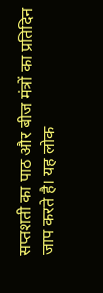सप्तशती का पाठ और बीज मंत्रों का प्रतिदिन जाप करते है। यह लोक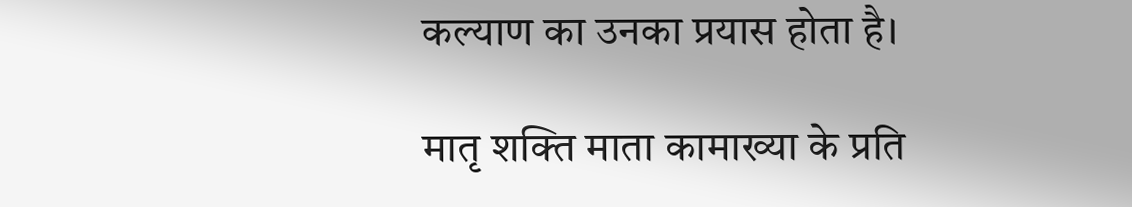कल्याण का उनका प्रयास होता है।

मातृ शक्ति माता कामाख्या के प्रति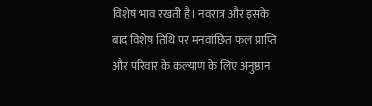विशेष भाव रखती है। नवरात्र और इसके बाद विशेष तिथि पर मनवांछित फल प्राप्ति और परिवार के कल्याण के लिए अनुष्ठान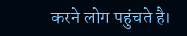करने लोग पहुंचते है।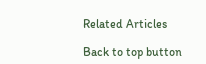Related Articles

Back to top button